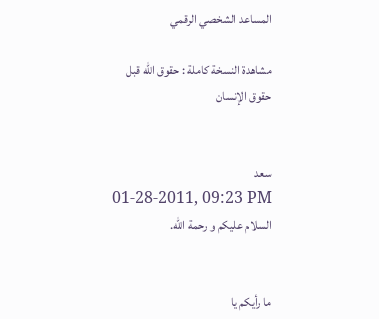المساعد الشخصي الرقمي

مشاهدة النسخة كاملة : حقوق الله قبل حقوق الإنسان


سعد
01-28-2011, 09:23 PM
السلام عليكم و رحمة الله.


ما رأيكم يا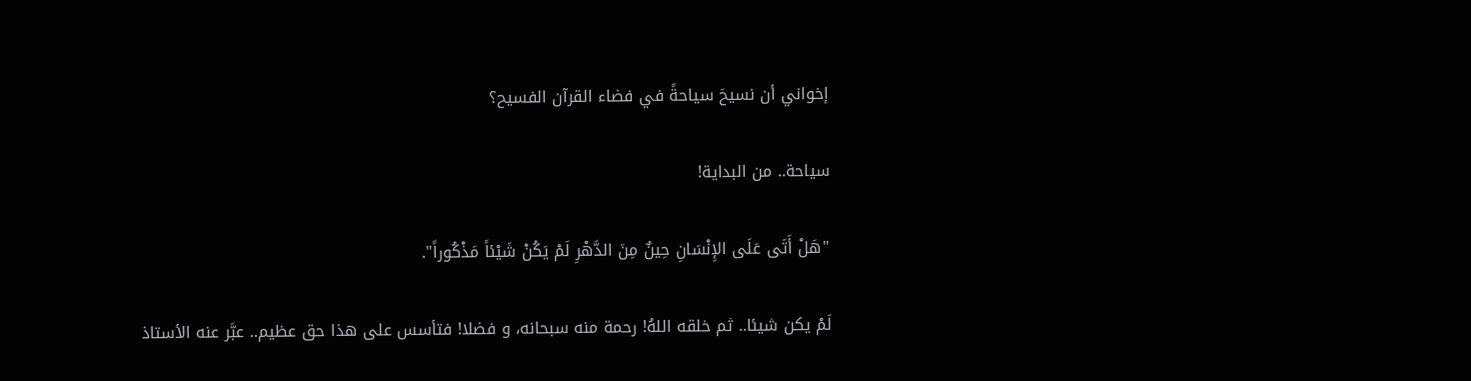إخواني أن نسيحَ سياحةً في فضاء القرآن الفسيح؟

سياحة.. من البداية!

"هَلْ أَتَى عَلَى الإِنْسَانِ حِينٌ مِنَ الدَّهْرِ لَمْ يَكُنْ شَيْئاً مَذْكُوراً".

لَمْ يكن شيئا.. ثم خلقه اللهُ! رحمة منه سبحانه، و فضلا! فتأسس على هذا حق عظيم.. عبَّر عنه الأستاذ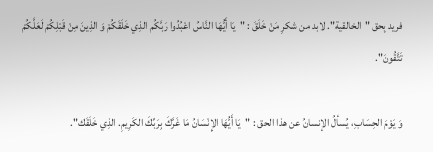فريد بِحق "الخالقية". لابد من شكرِ مَنْ خَلَقَ : "يَا أَيُّهَا النَّاسُ اعْبُدُوا رَبَّكُم الذِي خَلَقَكُمْ وَ الذِينَ مِنْ قَبْلِكُمْ لَعَلَّكُمْ تَتَّقُونَ".

وَ يَوْمَ الحِسَابِ، يُسألُ الإنسانُ عن هذا الحق : "يَا أَيُّهَا الإِنْسَانُ مَا غَرَّكَ بِرَبِّكَ الكَرِيمِ. الذِي خَلَقَك".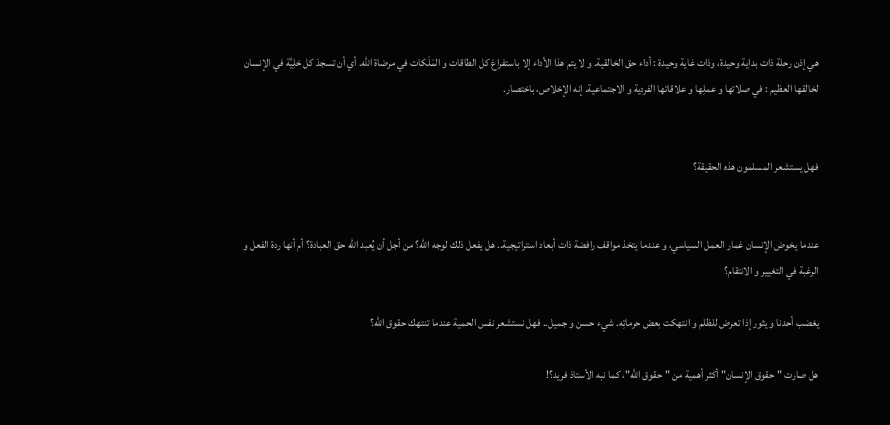هي إذن رحلة ذات بداية وحيدة، وذات غاية وحيدة : أداء حق الخالقية. و لا يتم هذا الأداء إلا باستفراغ كل الطاقات و المَلَكات في مرضاة الله. أي أن تسجدَ كل خلِيَّة في الإنسان لخالقها العظيم : في صلاتها و عملِها و علاقاتها الفردية و الاجتماعية. إنه الإخلاص، باختصار.


فهل يستشعر المسلمون هذه الحقيقة؟


عندما يخوض الإنسان غمار العمل السياسي، و عندما يتخذ مواقف رافضة ذات أبعاد استراتيجية.. هل يفعل ذلك لوجه الله؟ من أجل أن يُعبد الله حق العبادة؟ أم أنها ردة الفعل و الرغبة في التغيير و الانتقام؟

يغضب أحدنا و يثور إذا تعرض للظلم و انتهكت بعض حرماتِه. شيء حسن و جميل.. فهل نستشعر نفس الحمية عندما تنتهك حقوق الله؟

هل صارت "حقوق الإنسان" أكثر أهمية من "حقوق الله"، كما نبه الأستاذ فريد؟!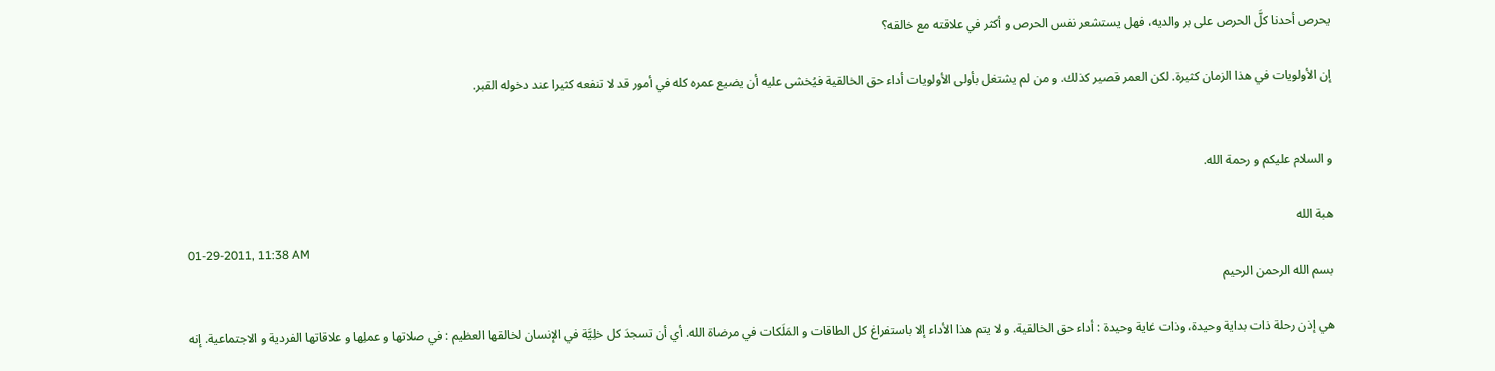يحرص أحدنا كلَّ الحرص على بر والديه، فهل يستشعر نفس الحرص و أكثر في علاقته مع خالقه؟

إن الأولويات في هذا الزمان كثيرة. لكن العمر قصير كذلك. و من لم يشتغل بأولى الأولويات أداء حق الخالقية فيُخشى عليه أن يضيع عمره كله في أمور قد لا تنفعه كثيرا عند دخوله القبر.


و السلام عليكم و رحمة الله.

هبة الله
01-29-2011, 11:38 AM
بسم الله الرحمن الرحيم

هي إذن رحلة ذات بداية وحيدة، وذات غاية وحيدة : أداء حق الخالقية. و لا يتم هذا الأداء إلا باستفراغ كل الطاقات و المَلَكات في مرضاة الله. أي أن تسجدَ كل خلِيَّة في الإنسان لخالقها العظيم : في صلاتها و عملِها و علاقاتها الفردية و الاجتماعية. إنه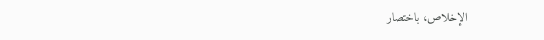الإخلاص، باختصار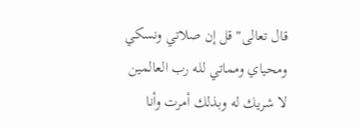قال تعالى" قل إن صلاتي ونسكي ومحياي ومماتي لله رب العالمين لا شريك له وبذلك أمرت وأنا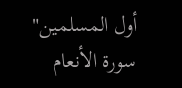أول المسلمين" سورة الأنعام